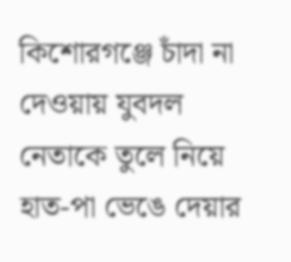কিশোরগঞ্জে চাঁদা না দেওয়ায় যুবদল নেতাকে তুলে নিয়ে হাত-পা ভেঙে দেয়ার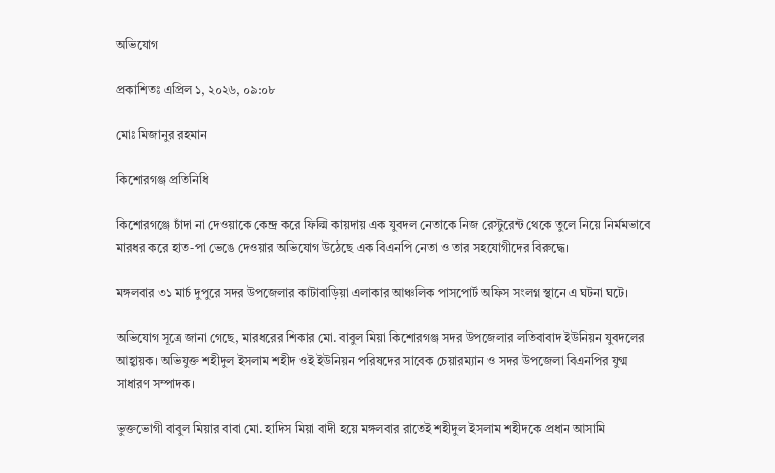অভিযোগ

প্রকাশিতঃ এপ্রিল ১, ২০২৬, ০৯:০৮

মোঃ মিজানুর রহমান

কিশোরগঞ্জ প্রতিনিধি

কিশোরগঞ্জে চাঁদা না দেওয়াকে কেন্দ্র করে ফিল্মি কায়দায় এক যুবদল নেতাকে নিজ রেস্টুরেন্ট থেকে তুলে নিয়ে নির্মমভাবে মারধর করে হাত-পা ভেঙে দেওয়ার অভিযোগ উঠেছে এক বিএনপি নেতা ও তার সহযোগীদের বিরুদ্ধে।

মঙ্গলবার ৩১ মার্চ দুপুরে সদর উপজেলার কাটাবাড়িয়া এলাকার আঞ্চলিক পাসপোর্ট অফিস সংলগ্ন স্থানে এ ঘটনা ঘটে।

অভিযোগ সূত্রে জানা গেছে, মারধরের শিকার মো. বাবুল মিয়া কিশোরগঞ্জ সদর উপজেলার লতিবাবাদ ইউনিয়ন যুবদলের আহ্বায়ক। অভিযুক্ত শহীদুল ইসলাম শহীদ ওই ইউনিয়ন পরিষদের সাবেক চেয়ারম্যান ও সদর উপজেলা বিএনপির যুগ্ম সাধারণ সম্পাদক।

ভুক্তভোগী বাবুল মিয়ার বাবা মো. হাদিস মিয়া বাদী হয়ে মঙ্গলবার রাতেই শহীদুল ইসলাম শহীদকে প্রধান আসামি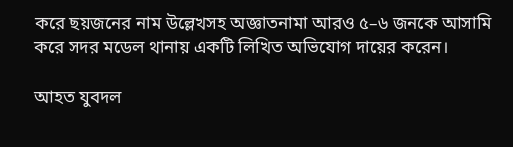করে ছয়জনের নাম উল্লেখসহ অজ্ঞাতনামা আরও ৫–৬ জনকে আসামি করে সদর মডেল থানায় একটি লিখিত অভিযোগ দায়ের করেন।

আহত যুবদল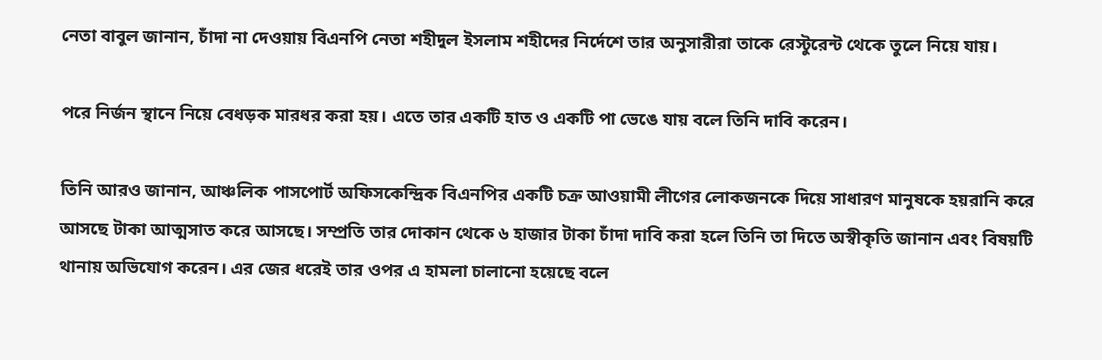নেতা বাবুল জানান, চাঁদা না দেওয়ায় বিএনপি নেতা শহীদুল ইসলাম শহীদের নির্দেশে তার অনুসারীরা তাকে রেস্টুরেন্ট থেকে তুলে নিয়ে যায়।

পরে নির্জন স্থানে নিয়ে বেধড়ক মারধর করা হয়। এতে তার একটি হাত ও একটি পা ভেঙে যায় বলে তিনি দাবি করেন।

তিনি আরও জানান, আঞ্চলিক পাসপোর্ট অফিসকেন্দ্রিক বিএনপির একটি চক্র আওয়ামী লীগের লোকজনকে দিয়ে সাধারণ মানুষকে হয়রানি করে আসছে টাকা আত্মসাত করে আসছে। সম্প্রতি তার দোকান থেকে ৬ হাজার টাকা চাঁদা দাবি করা হলে তিনি তা দিতে অস্বীকৃতি জানান এবং বিষয়টি থানায় অভিযোগ করেন। এর জের ধরেই তার ওপর এ হামলা চালানো হয়েছে বলে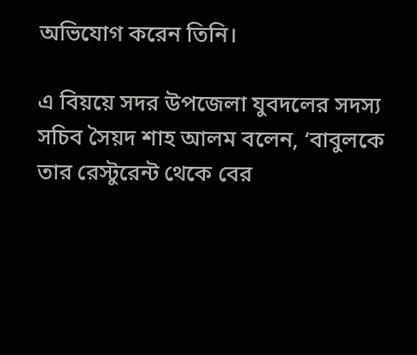অভিযোগ করেন তিনি।

এ বিয়য়ে সদর উপজেলা যুবদলের সদস্য সচিব সৈয়দ শাহ আলম বলেন, ‘বাবুলকে তার রেস্টুরেন্ট থেকে বের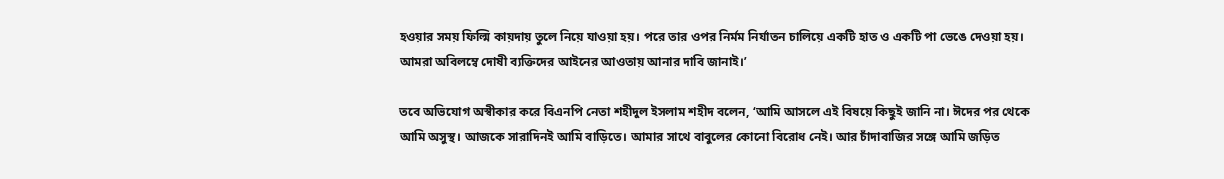হওয়ার সময় ফিল্মি কায়দায় তুলে নিয়ে যাওয়া হয়। পরে তার ওপর নির্মম নির্যাতন চালিয়ে একটি হাত ও একটি পা ভেঙে দেওয়া হয়। আমরা অবিলম্বে দোষী ব্যক্তিদের আইনের আওতায় আনার দাবি জানাই।’

তবে অভিযোগ অস্বীকার করে বিএনপি নেতা শহীদুল ইসলাম শহীদ বলেন, ‘আমি আসলে এই বিষয়ে কিছুই জানি না। ঈদের পর থেকে আমি অসুস্থ। আজকে সারাদিনই আমি বাড়িতে। আমার সাথে বাবুলের কোনো বিরোধ নেই। আর চাঁদাবাজির সঙ্গে আমি জড়িত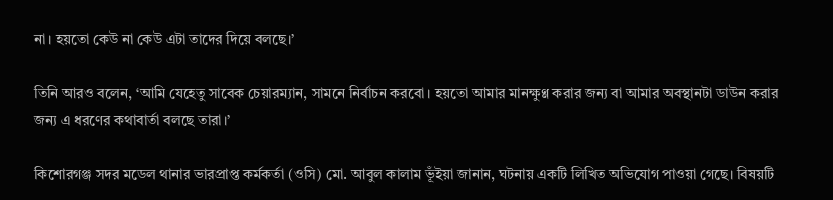না। হয়তো কেউ না কেউ এটা তাদের দিয়ে বলছে।’

তিনি আরও বলেন, ‘আমি যেহেতু সাবেক চেয়ারম্যান, সামনে নির্বাচন করবো। হয়তো আমার মানক্ষুণ্ণ করার জন্য বা আমার অবস্থানটা ডাউন করার জন্য এ ধরণের কথাবার্তা বলছে তারা।’

কিশোরগঞ্জ সদর মডেল থানার ভারপ্রাপ্ত কর্মকর্তা (ওসি) মো. আবুল কালাম ভূঁইয়া জানান, ঘটনায় একটি লিখিত অভিযোগ পাওয়া গেছে। বিষয়টি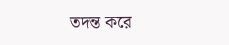তদন্ত করে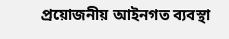প্রয়োজনীয় আইনগত ব্যবস্থা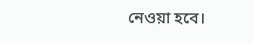নেওয়া হবে।